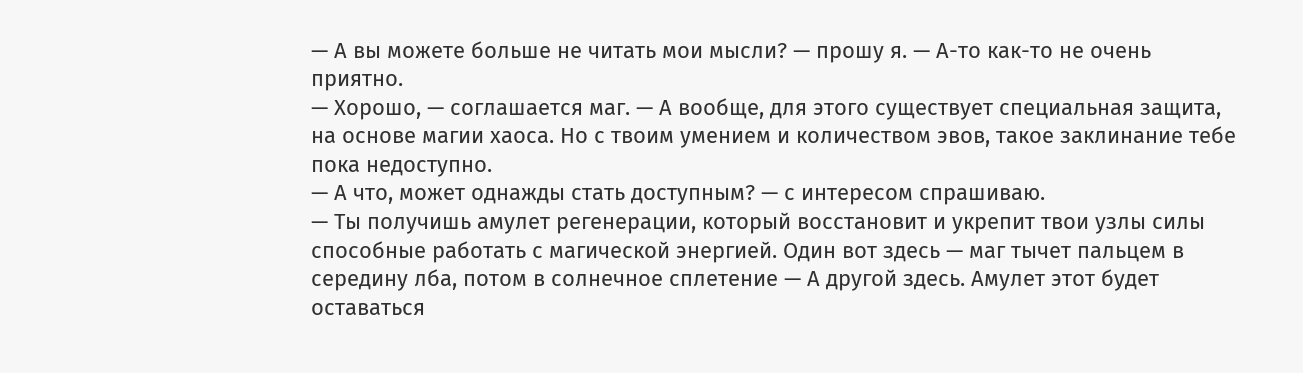— А вы можете больше не читать мои мысли? — прошу я. — А-то как-то не очень приятно.
— Хорошо, — соглашается маг. — А вообще, для этого существует специальная защита, на основе магии хаоса. Но с твоим умением и количеством эвов, такое заклинание тебе пока недоступно.
— А что, может однажды стать доступным? — с интересом спрашиваю.
— Ты получишь амулет регенерации, который восстановит и укрепит твои узлы силы способные работать с магической энергией. Один вот здесь — маг тычет пальцем в середину лба, потом в солнечное сплетение — А другой здесь. Амулет этот будет оставаться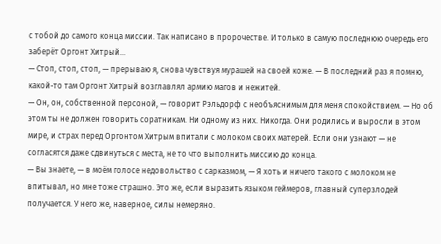с тобой до самого конца миссии. Так написано в пророчестве. И только в самую последнюю очередь его заберёт Оргонт Хитрый…
— Стоп, стоп, стоп, — прерываю я, снова чувствуя мурашей на своей коже. — В последний раз я помню, какой-то там Оргонт Хитрый возглавлял армию магов и нежитей.
— Он, он, собственной персоной, — говорит Рэльдорф с необъяснимым для меня спокойствием. — Но об этом ты не должен говорить соратникам. Ни одному из них. Никогда. Они родились и выросли в этом мире, и страх перед Оргонтом Хитрым впитали с молоком своих матерей. Если они узнают — не согласятся даже сдвинуться с места, не то что выполнить миссию до конца.
— Вы знаете, — в моём голосе недовольство с сарказмом, — Я хоть и ничего такого с молоком не впитывал, но мне тоже страшно. Это же, если выразить языком геймеров, главный суперзлодей получается. У него же, наверное, силы немеряно.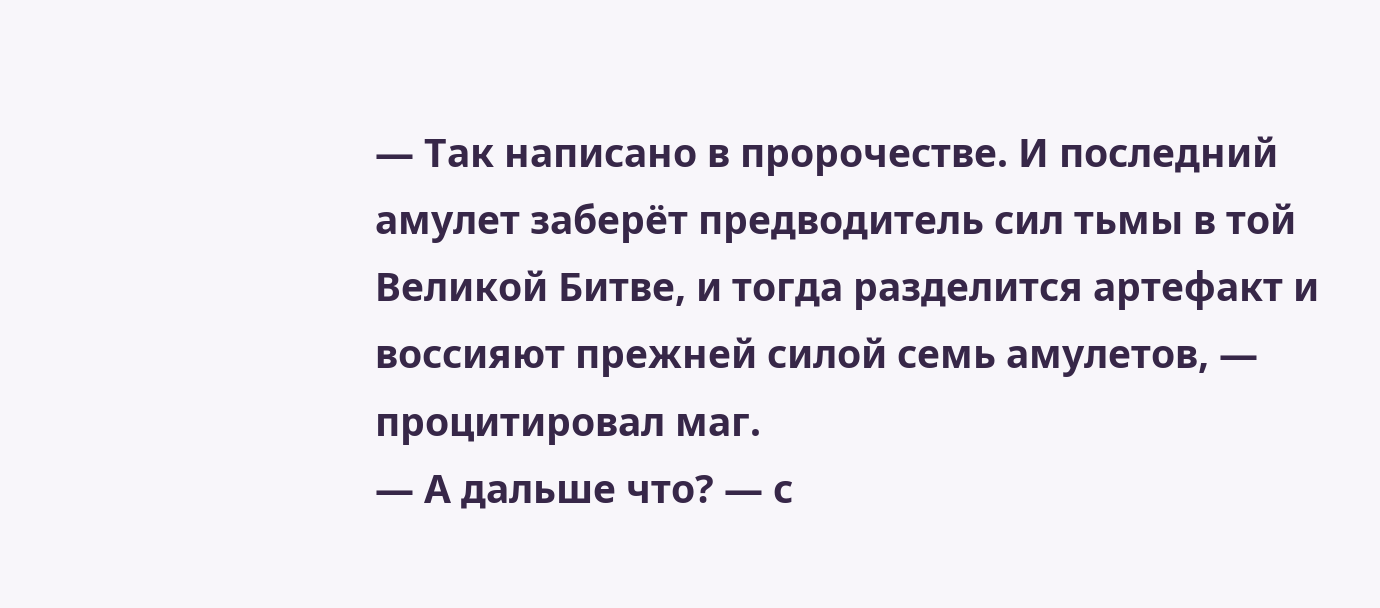— Так написано в пророчестве. И последний амулет заберёт предводитель сил тьмы в той Великой Битве, и тогда разделится артефакт и воссияют прежней силой семь амулетов, — процитировал маг.
— А дальше что? — с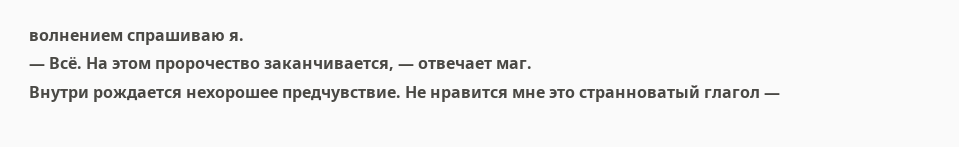волнением спрашиваю я.
— Всё. На этом пророчество заканчивается, — отвечает маг.
Внутри рождается нехорошее предчувствие. Не нравится мне это странноватый глагол —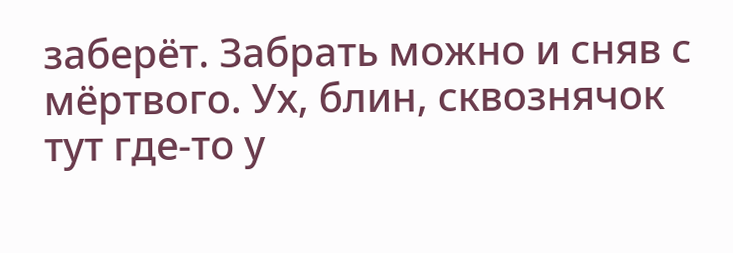заберёт. Забрать можно и сняв с мёртвого. Ух, блин, сквознячок тут где-то у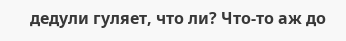дедули гуляет, что ли? Что-то аж до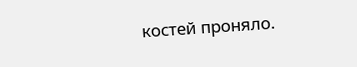костей проняло.